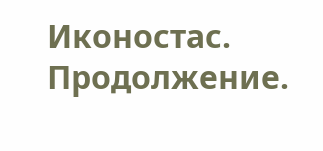Иконостас. Продолжение.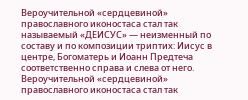Вероучительной «сердцевиной» православного иконостаса стал так называемый «ДЕИСУС» — неизменный по составу и по композиции триптих: Иисус в центре, Богоматерь и Иоанн Предтеча соответственно справа и слева от него.
Вероучительной «сердцевиной» православного иконостаса стал так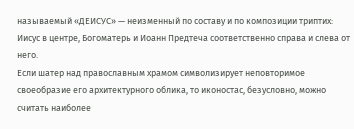называемый «ДЕИСУС» — неизменный по составу и по композиции триптих: Иисус в центре, Богоматерь и Иоанн Предтеча соответственно справа и слева от него.
Если шатер над православным храмом символизирует неповторимое своеобразие его архитектурного облика, то иконостас, безусловно, можно считать наиболее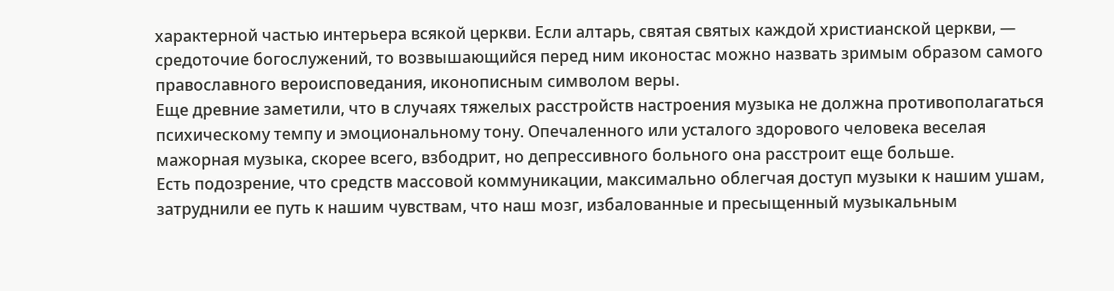характерной частью интерьера всякой церкви. Если алтарь, святая святых каждой христианской церкви, — средоточие богослужений, то возвышающийся перед ним иконостас можно назвать зримым образом самого православного вероисповедания, иконописным символом веры.
Еще древние заметили, что в случаях тяжелых расстройств настроения музыка не должна противополагаться психическому темпу и эмоциональному тону. Опечаленного или усталого здорового человека веселая мажорная музыка, скорее всего, взбодрит, но депрессивного больного она расстроит еще больше.
Есть подозрение, что средств массовой коммуникации, максимально облегчая доступ музыки к нашим ушам, затруднили ее путь к нашим чувствам, что наш мозг, избалованные и пресыщенный музыкальным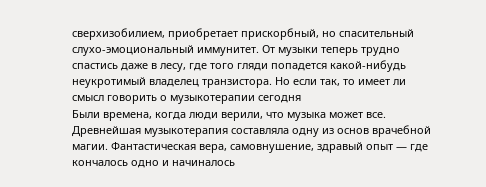сверхизобилием, приобретает прискорбный, но спасительный слухо-эмоциональный иммунитет. От музыки теперь трудно спастись даже в лесу, где того гляди попадется какой-нибудь неукротимый владелец транзистора. Но если так, то имеет ли смысл говорить о музыкотерапии сегодня
Были времена, когда люди верили, что музыка может все. Древнейшая музыкотерапия составляла одну из основ врачебной магии. Фантастическая вера, самовнушение, здравый опыт — где кончалось одно и начиналось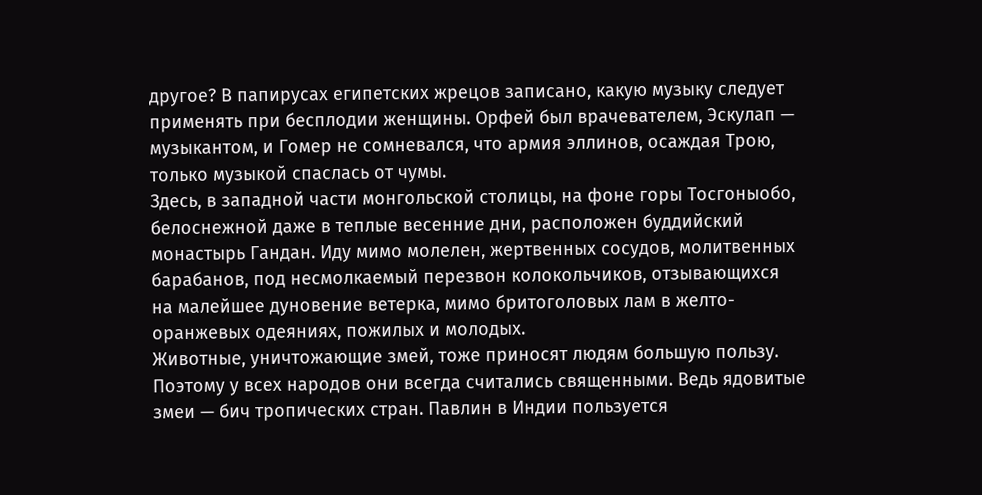другое? В папирусах египетских жрецов записано, какую музыку следует применять при бесплодии женщины. Орфей был врачевателем, Эскулап — музыкантом, и Гомер не сомневался, что армия эллинов, осаждая Трою, только музыкой спаслась от чумы.
Здесь, в западной части монгольской столицы, на фоне горы Тосгоныобо, белоснежной даже в теплые весенние дни, расположен буддийский монастырь Гандан. Иду мимо молелен, жертвенных сосудов, молитвенных барабанов, под несмолкаемый перезвон колокольчиков, отзывающихся на малейшее дуновение ветерка, мимо бритоголовых лам в желто-оранжевых одеяниях, пожилых и молодых.
Животные, уничтожающие змей, тоже приносят людям большую пользу. Поэтому у всех народов они всегда считались священными. Ведь ядовитые змеи — бич тропических стран. Павлин в Индии пользуется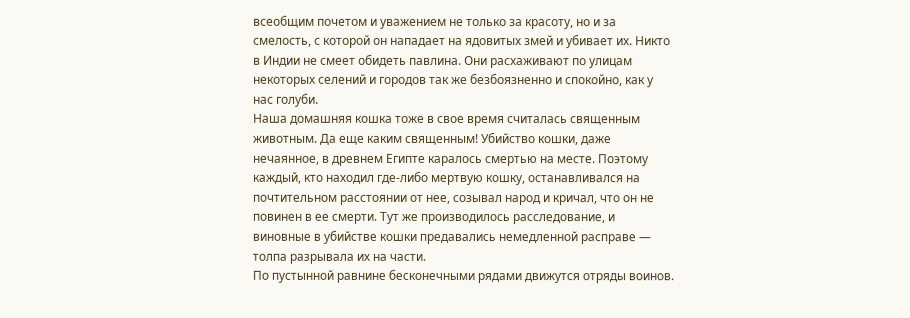всеобщим почетом и уважением не только за красоту, но и за смелость, с которой он нападает на ядовитых змей и убивает их. Никто в Индии не смеет обидеть павлина. Они расхаживают по улицам некоторых селений и городов так же безбоязненно и спокойно, как у нас голуби.
Наша домашняя кошка тоже в свое время считалась священным животным. Да еще каким священным! Убийство кошки, даже нечаянное, в древнем Египте каралось смертью на месте. Поэтому каждый, кто находил где-либо мертвую кошку, останавливался на почтительном расстоянии от нее, созывал народ и кричал, что он не повинен в ее смерти. Тут же производилось расследование, и виновные в убийстве кошки предавались немедленной расправе — толпа разрывала их на части.
По пустынной равнине бесконечными рядами движутся отряды воинов.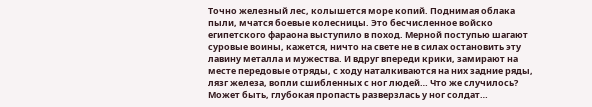Точно железный лес, колышется море копий. Поднимая облака пыли, мчатся боевые колесницы. Это бесчисленное войско египетского фараона выступило в поход. Мерной поступью шагают суровые воины, кажется, ничто на свете не в силах остановить эту лавину металла и мужества. И вдруг впереди крики, замирают на месте передовые отряды, с ходу наталкиваются на них задние ряды, лязг железа, вопли сшибленных с ног людей… Что же случилось? Может быть, глубокая пропасть разверзлась у ног солдат…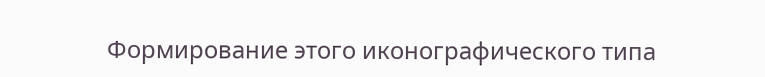Формирование этого иконографического типа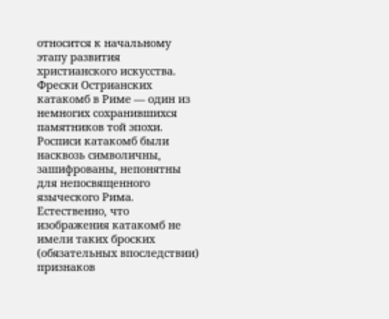относится к начальному этапу развития христианского искусства. Фрески Острианских катакомб в Риме — один из немногих сохранившихся памятников той эпохи. Росписи катакомб были насквозь символичны, зашифрованы, непонятны для непосвященного языческого Рима. Естественно, что изображения катакомб не имели таких броских (обязательных впоследствии) признаков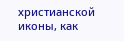христианской иконы, как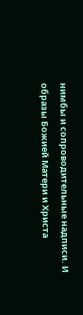нимбы и сопроводительные надписи. И образы Божией Матери и Христа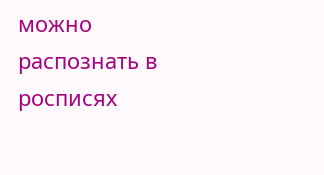можно распознать в росписях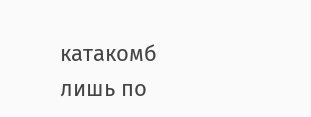катакомб лишь по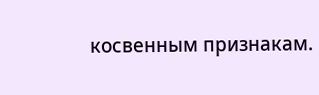косвенным признакам.